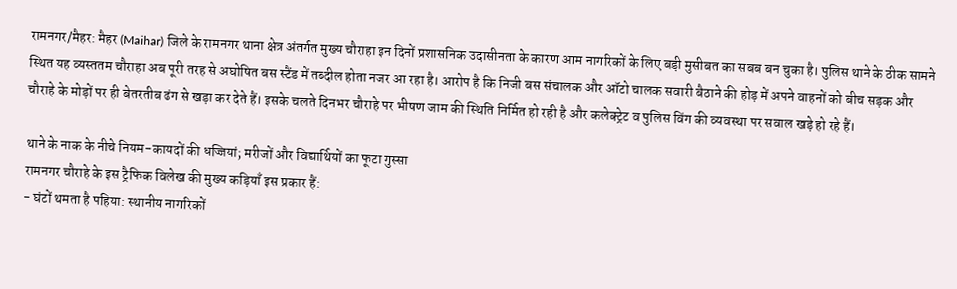रामनगर/मैहर: मैहर (Maihar) जिले के रामनगर थाना क्षेत्र अंतर्गत मुख्य चौराहा इन दिनों प्रशासनिक उदासीनता के कारण आम नागरिकों के लिए बड़ी मुसीबत का सबब बन चुका है। पुलिस थाने के ठीक सामने स्थित यह व्यस्ततम चौराहा अब पूरी तरह से अघोषित बस स्टैंड में तब्दील होता नजर आ रहा है। आरोप है कि निजी बस संचालक और ऑटो चालक सवारी बैठाने की होड़ में अपने वाहनों को बीच सड़क और चौराहे के मोड़ों पर ही बेतरतीब ढंग से खड़ा कर देते हैं। इसके चलते दिनभर चौराहे पर भीषण जाम की स्थिति निर्मित हो रही है और कलेक्ट्रेट व पुलिस विंग की व्यवस्था पर सवाल खड़े हो रहे हैं।

थाने के नाक के नीचे नियम-कायदों की धज्जियां; मरीजों और विद्यार्थियों का फूटा गुस्सा
रामनगर चौराहे के इस ट्रैफिक विलेख की मुख्य कड़ियाँ इस प्रकार हैं:
- घंटों थमता है पहिया: स्थानीय नागरिकों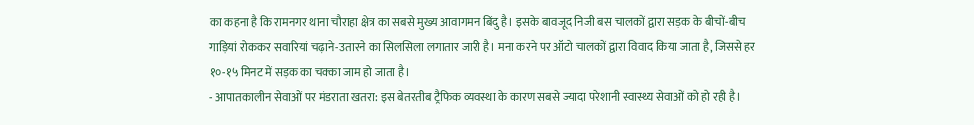का कहना है कि रामनगर थाना चौराहा क्षेत्र का सबसे मुख्य आवागमन बिंदु है। इसके बावजूद निजी बस चालकों द्वारा सड़क के बीचों-बीच गाड़ियां रोककर सवारियां चढ़ाने-उतारने का सिलसिला लगातार जारी है। मना करने पर ऑटो चालकों द्वारा विवाद किया जाता है, जिससे हर १०-१५ मिनट में सड़क का चक्का जाम हो जाता है।
- आपातकालीन सेवाओं पर मंडराता खतरा: इस बेतरतीब ट्रैफिक व्यवस्था के कारण सबसे ज्यादा परेशानी स्वास्थ्य सेवाओं को हो रही है।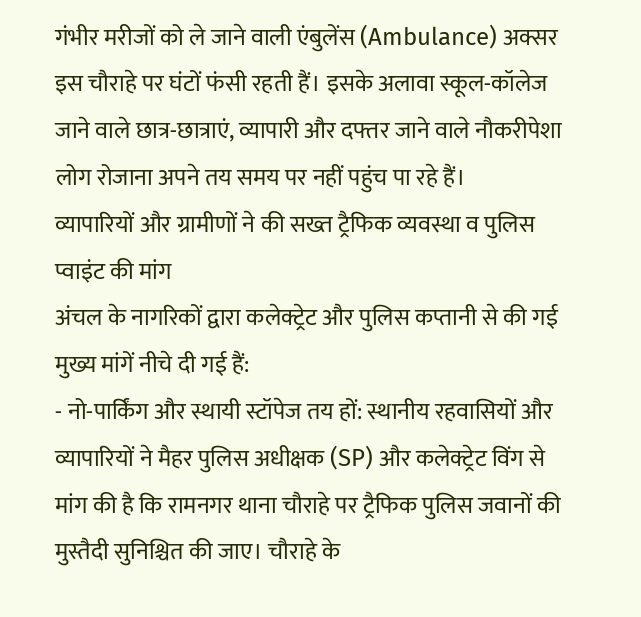गंभीर मरीजों को ले जाने वाली एंबुलेंस (Ambulance) अक्सर इस चौराहे पर घंटों फंसी रहती हैं। इसके अलावा स्कूल-कॉलेज जाने वाले छात्र-छात्राएं, व्यापारी और दफ्तर जाने वाले नौकरीपेशा लोग रोजाना अपने तय समय पर नहीं पहुंच पा रहे हैं।
व्यापारियों और ग्रामीणों ने की सख्त ट्रैफिक व्यवस्था व पुलिस प्वाइंट की मांग
अंचल के नागरिकों द्वारा कलेक्ट्रेट और पुलिस कप्तानी से की गई मुख्य मांगें नीचे दी गई हैं:
- नो-पार्किंग और स्थायी स्टॉपेज तय हों: स्थानीय रहवासियों और व्यापारियों ने मैहर पुलिस अधीक्षक (SP) और कलेक्ट्रेट विंग से मांग की है कि रामनगर थाना चौराहे पर ट्रैफिक पुलिस जवानों की मुस्तैदी सुनिश्चित की जाए। चौराहे के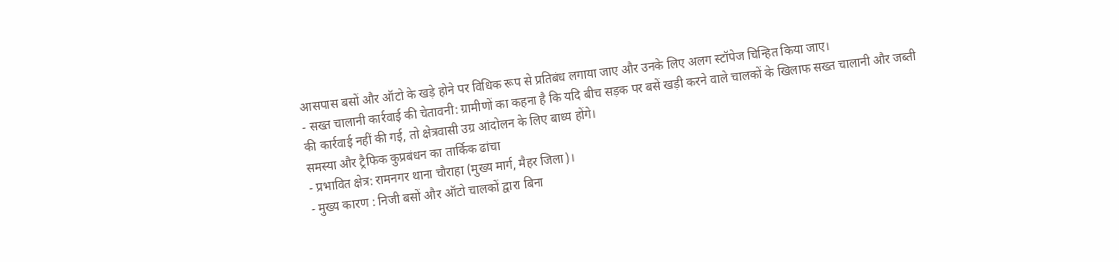आसपास बसों और ऑटो के खड़े होने पर विधिक रूप से प्रतिबंध लगाया जाए और उनके लिए अलग स्टॉपेज चिन्हित किया जाए।
- सख्त चालानी कार्रवाई की चेतावनी: ग्रामीणों का कहना है कि यदि बीच सड़क पर बसें खड़ी करने वाले चालकों के खिलाफ सख्त चालानी और जब्ती की कार्रवाई नहीं की गई, तो क्षेत्रवासी उग्र आंदोलन के लिए बाध्य होंगे।
समस्या और ट्रैफिक कुप्रबंधन का तार्किक ढांचा
- प्रभावित क्षेत्र: रामनगर थाना चौराहा (मुख्य मार्ग, मैहर जिला)।
- मुख्य कारण : निजी बसों और ऑटो चालकों द्वारा बिना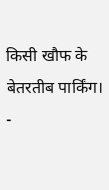किसी खौफ के बेतरतीब पार्किंग।
-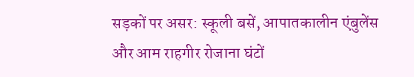सड़कों पर असर: स्कूली बसें, आपातकालीन एंबुलेंस और आम राहगीर रोजाना घंटों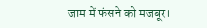जाम में फंसने को मजबूर।